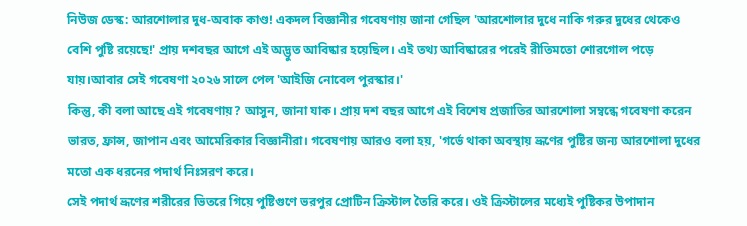নিউজ ডেস্ক: আরশোলার দুধ-অবাক কাণ্ড! একদল বিজ্ঞানীর গবেষণায় জানা গেছিল 'আরশোলার দুধে নাকি গরুর দুধের থেকেও বেশি পুষ্টি রয়েছে!' প্রায় দশবছর আগে এই অদ্ভুত আবিষ্কার হয়েছিল। এই তথ্য আবিষ্কারের পরেই রীতিমতো শোরগোল পড়ে যায়।আবার সেই গবেষণা ২০২৬ সালে পেল 'আইজি নোবেল পুরস্কার।'
কিন্তু, কী বলা আছে এই গবেষণায়? আসুন, জানা যাক। প্রায় দশ বছর আগে এই বিশেষ প্রজাতির আরশোলা সম্বন্ধে গবেষণা করেন ভারত, ফ্রান্স, জাপান এবং আমেরিকার বিজ্ঞানীরা। গবেষণায় আরও বলা হয়, 'গর্ভে থাকা অবস্থায় ভ্রূণের পুষ্টির জন্য আরশোলা দুধের মতো এক ধরনের পদার্থ নিঃসরণ করে।
সেই পদার্থ ভ্রূণের শরীরের ভিতরে গিয়ে পুষ্টিগুণে ভরপুর প্রোটিন ক্রিস্টাল তৈরি করে। ওই ক্রিস্টালের মধ্যেই পুষ্টিকর উপাদান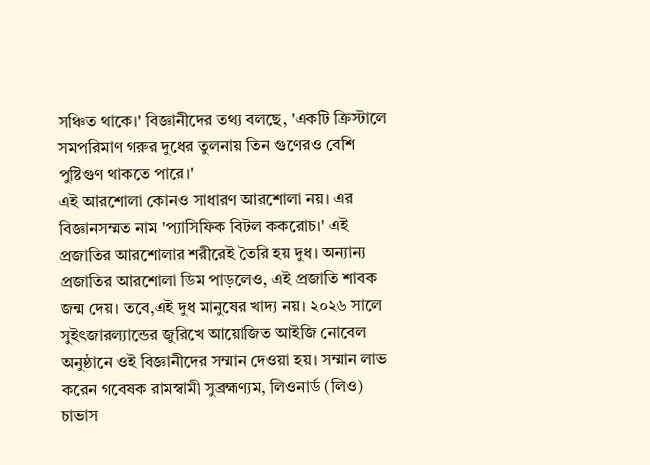সঞ্চিত থাকে।' বিজ্ঞানীদের তথ্য বলছে, 'একটি ক্রিস্টালে সমপরিমাণ গরুর দুধের তুলনায় তিন গুণেরও বেশি পুষ্টিগুণ থাকতে পারে।'
এই আরশোলা কোনও সাধারণ আরশোলা নয়। এর বিজ্ঞানসম্মত নাম 'প্যাসিফিক বিটল ককরোচ।' এই প্রজাতির আরশোলার শরীরেই তৈরি হয় দুধ। অন্যান্য প্রজাতির আরশোলা ডিম পাড়লেও, এই প্রজাতি শাবক জন্ম দেয়। তবে,এই দুধ মানুষের খাদ্য নয়। ২০২৬ সালে সুইৎজারল্যান্ডের জুরিখে আয়োজিত আইজি নোবেল অনুষ্ঠানে ওই বিজ্ঞানীদের সম্মান দেওয়া হয়। সম্মান লাভ করেন গবেষক রামস্বামী সুব্রহ্মণ্যম, লিওনার্ড (লিও) চাভাস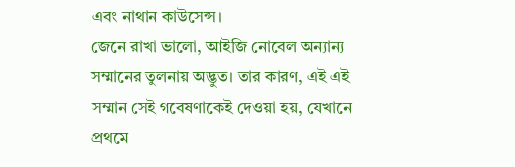এবং নাথান কাউসেন্স।
জেনে রাখা ভালো, আইজি নোবেল অন্যান্য সম্মানের তুলনায় অদ্ভুত। তার কারণ, এই এই সম্মান সেই গবেষণাকেই দেওয়া হয়, যেখানে প্রথমে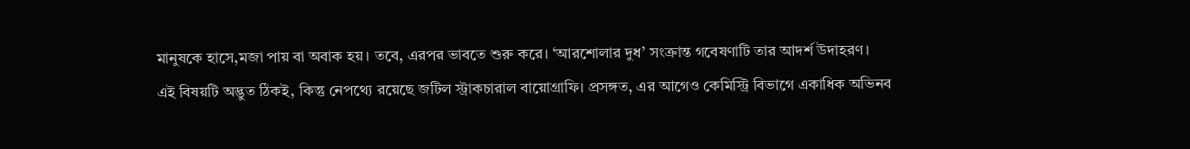মানুষকে হাসে,মজা পায় বা অবাক হয়। তবে, এরপর ভাবতে শুরু করে। ‘আরশোলার দুধ’ সংক্রান্ত গবেষণাটি তার আদর্শ উদাহরণ।
এই বিষয়টি অদ্ভুত ঠিকই, কিন্তু নেপথ্যে রয়েছে জটিল স্ট্রাকচারাল বায়োগ্রাফি। প্রসঙ্গত, এর আগেও কেমিস্ট্রি বিভাগে একাধিক অভিনব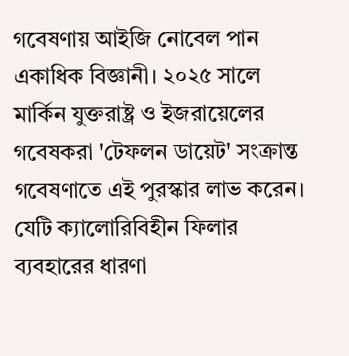গবেষণায় আইজি নোবেল পান একাধিক বিজ্ঞানী। ২০২৫ সালে মার্কিন যুক্তরাষ্ট্র ও ইজরায়েলের গবেষকরা 'টেফলন ডায়েট' সংক্রান্ত গবেষণাতে এই পুরস্কার লাভ করেন। যেটি ক্যালোরিবিহীন ফিলার ব্যবহারের ধারণা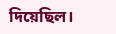দিয়েছিল।